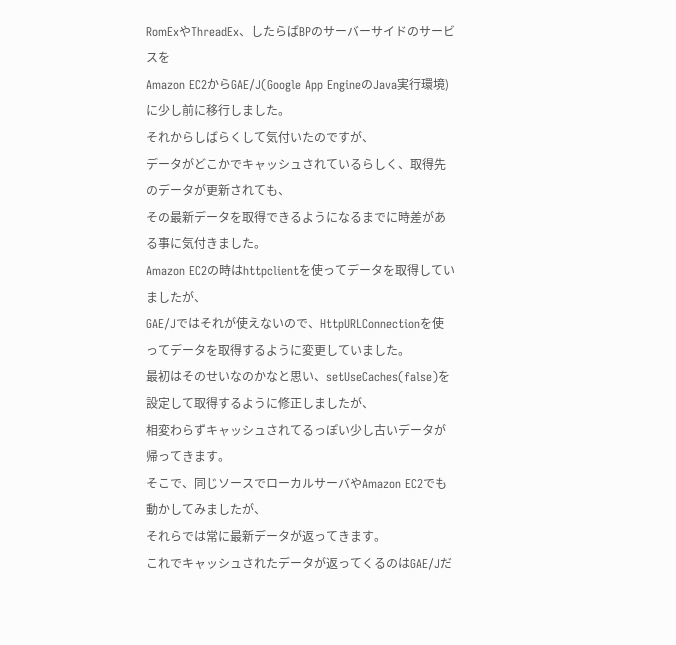RomExやThreadEx、したらばBPのサーバーサイドのサービスを
Amazon EC2からGAE/J(Google App EngineのJava実行環境)に少し前に移行しました。
それからしばらくして気付いたのですが、
データがどこかでキャッシュされているらしく、取得先のデータが更新されても、
その最新データを取得できるようになるまでに時差がある事に気付きました。
Amazon EC2の時はhttpclientを使ってデータを取得していましたが、
GAE/Jではそれが使えないので、HttpURLConnectionを使ってデータを取得するように変更していました。
最初はそのせいなのかなと思い、setUseCaches(false)を設定して取得するように修正しましたが、
相変わらずキャッシュされてるっぽい少し古いデータが帰ってきます。
そこで、同じソースでローカルサーバやAmazon EC2でも動かしてみましたが、
それらでは常に最新データが返ってきます。
これでキャッシュされたデータが返ってくるのはGAE/Jだ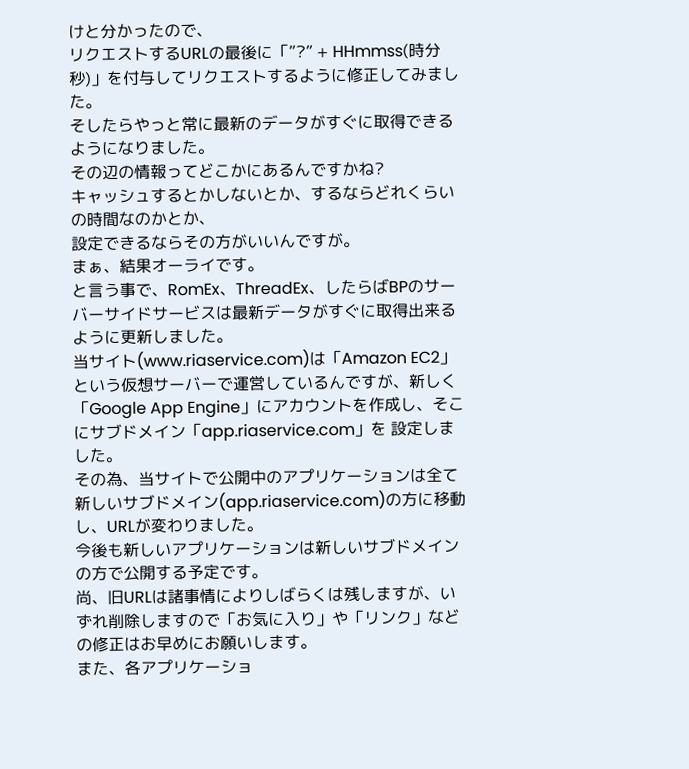けと分かったので、
リクエストするURLの最後に「”?” + HHmmss(時分秒)」を付与してリクエストするように修正してみました。
そしたらやっと常に最新のデータがすぐに取得できるようになりました。
その辺の情報ってどこかにあるんですかね?
キャッシュするとかしないとか、するならどれくらいの時間なのかとか、
設定できるならその方がいいんですが。
まぁ、結果オーライです。
と言う事で、RomEx、ThreadEx、したらばBPのサーバーサイドサービスは最新データがすぐに取得出来るように更新しました。
当サイト(www.riaservice.com)は「Amazon EC2」という仮想サーバーで運営しているんですが、新しく「Google App Engine」にアカウントを作成し、そこにサブドメイン「app.riaservice.com」を 設定しました。
その為、当サイトで公開中のアプリケーションは全て新しいサブドメイン(app.riaservice.com)の方に移動し、URLが変わりました。
今後も新しいアプリケーションは新しいサブドメインの方で公開する予定です。
尚、旧URLは諸事情によりしばらくは残しますが、いずれ削除しますので「お気に入り」や「リンク」などの修正はお早めにお願いします。
また、各アプリケーショ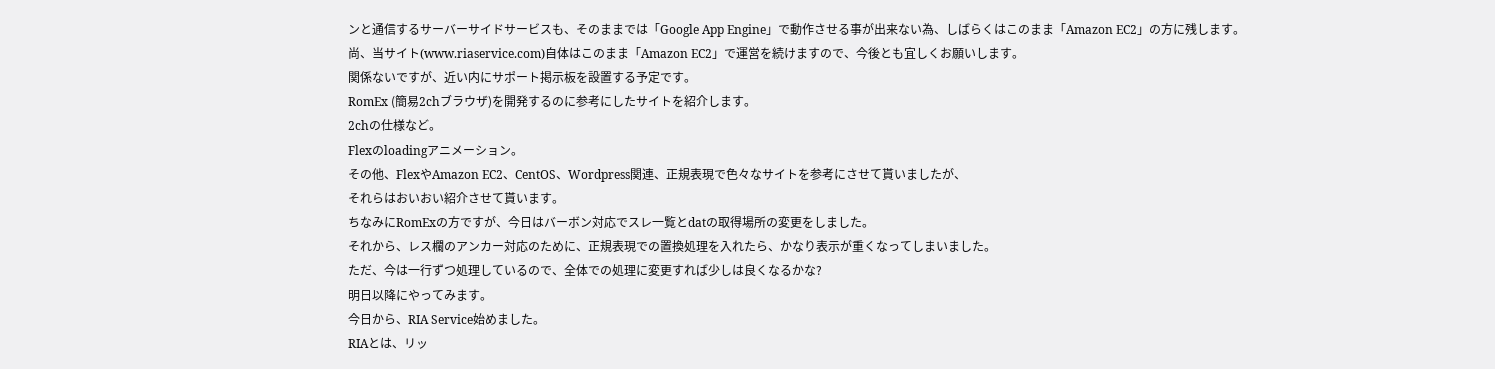ンと通信するサーバーサイドサービスも、そのままでは「Google App Engine」で動作させる事が出来ない為、しばらくはこのまま「Amazon EC2」の方に残します。
尚、当サイト(www.riaservice.com)自体はこのまま「Amazon EC2」で運営を続けますので、今後とも宜しくお願いします。
関係ないですが、近い内にサポート掲示板を設置する予定です。
RomEx (簡易2chブラウザ)を開発するのに参考にしたサイトを紹介します。
2chの仕様など。
Flexのloadingアニメーション。
その他、FlexやAmazon EC2、CentOS、Wordpress関連、正規表現で色々なサイトを参考にさせて貰いましたが、
それらはおいおい紹介させて貰います。
ちなみにRomExの方ですが、今日はバーボン対応でスレ一覧とdatの取得場所の変更をしました。
それから、レス欄のアンカー対応のために、正規表現での置換処理を入れたら、かなり表示が重くなってしまいました。
ただ、今は一行ずつ処理しているので、全体での処理に変更すれば少しは良くなるかな?
明日以降にやってみます。
今日から、RIA Service始めました。
RIAとは、リッ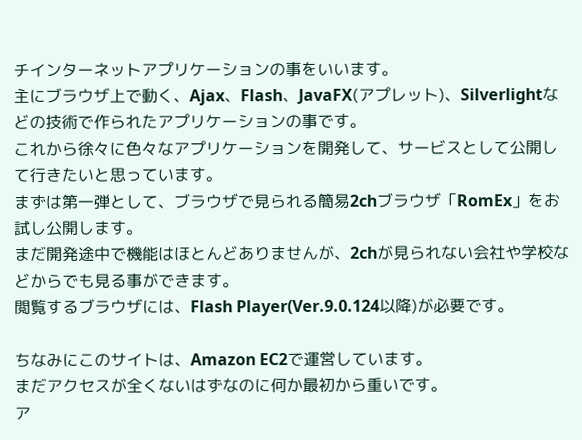チインターネットアプリケーションの事をいいます。
主にブラウザ上で動く、Ajax、Flash、JavaFX(アプレット)、Silverlightなどの技術で作られたアプリケーションの事です。
これから徐々に色々なアプリケーションを開発して、サービスとして公開して行きたいと思っています。
まずは第一弾として、ブラウザで見られる簡易2chブラウザ「RomEx」をお試し公開します。
まだ開発途中で機能はほとんどありませんが、2chが見られない会社や学校などからでも見る事ができます。
閲覧するブラウザには、Flash Player(Ver.9.0.124以降)が必要です。

ちなみにこのサイトは、Amazon EC2で運営しています。
まだアクセスが全くないはずなのに何か最初から重いです。
ア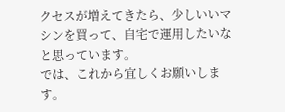クセスが増えてきたら、少しいいマシンを買って、自宅で運用したいなと思っています。
では、これから宜しくお願いします。